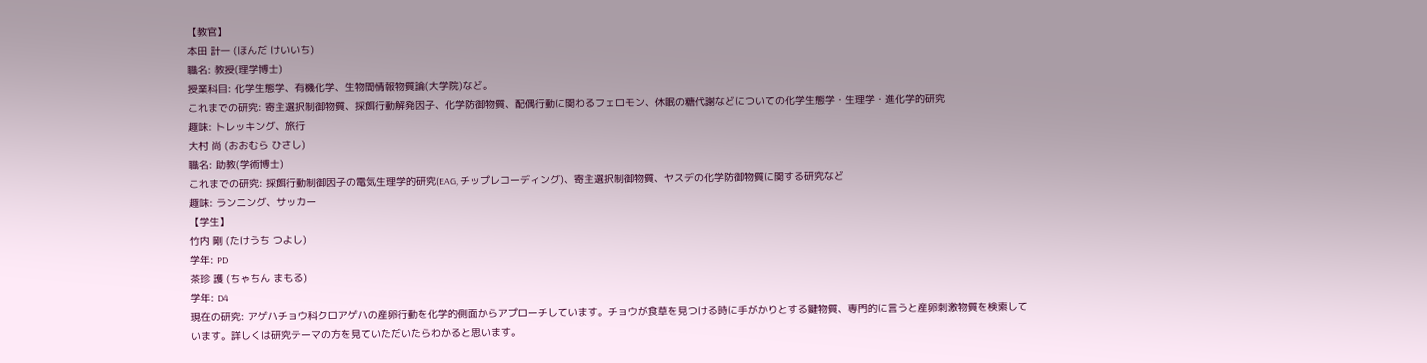【教官】
本田 計一 (ほんだ けいいち)
職名: 教授(理学博士)
授業科目: 化学生態学、有機化学、生物間情報物質論(大学院)など。
これまでの研究: 寄主選択制御物質、採餌行動解発因子、化学防御物質、配偶行動に関わるフェロモン、休眠の糖代謝などについての化学生態学・生理学・進化学的研究
趣味: トレッキング、旅行
大村 尚 (おおむら ひさし)
職名: 助教(学術博士)
これまでの研究: 採餌行動制御因子の電気生理学的研究(EAG, チップレコーディング)、寄主選択制御物質、ヤスデの化学防御物質に関する研究など
趣味: ランニング、サッカー
【学生】
竹内 剛 (たけうち つよし)
学年: PD
茶珍 護 (ちゃちん まもる)
学年: D4
現在の研究: アゲハチョウ科クロアゲハの産卵行動を化学的側面からアプローチしています。チョウが食草を見つける時に手がかりとする鍵物質、専門的に言うと産卵刺激物質を検索しています。詳しくは研究テーマの方を見ていただいたらわかると思います。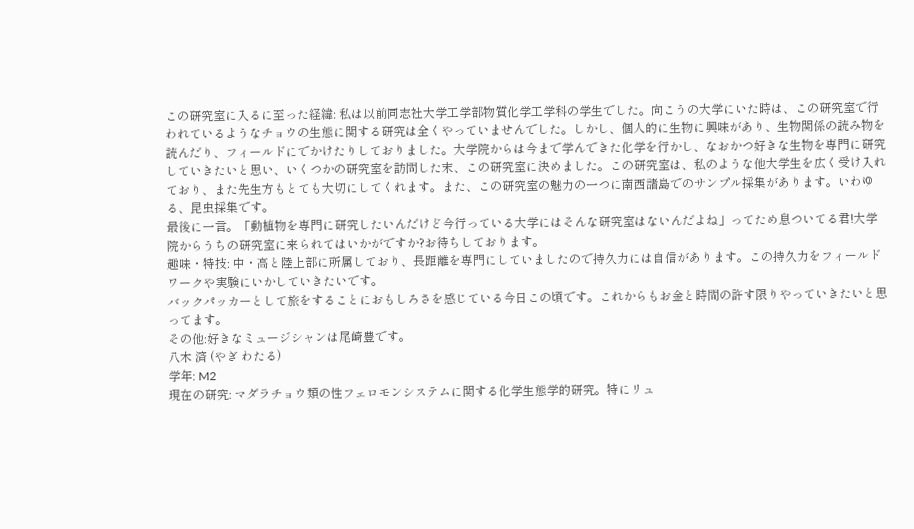この研究室に入るに至った経緯: 私は以前同志社大学工学部物質化学工学科の学生でした。向こうの大学にいた時は、この研究室で行われているようなチョウの生態に関する研究は全くやっていませんでした。しかし、個人的に生物に興味があり、生物関係の読み物を読んだり、フィールドにでかけたりしておりました。大学院からは今まで学んできた化学を行かし、なおかつ好きな生物を専門に研究していきたいと思い、いくつかの研究室を訪問した末、この研究室に決めました。この研究室は、私のような他大学生を広く受け入れており、また先生方もとても大切にしてくれます。また、この研究室の魅力の一つに南西諸島でのサンプル採集があります。いわゆる、昆虫採集です。
最後に一言。「動植物を専門に研究したいんだけど今行っている大学にはそんな研究室はないんだよね」ってため息ついてる君!大学院からうちの研究室に来られてはいかがですか?お待ちしております。
趣味・特技: 中・高と陸上部に所属しており、長距離を専門にしていましたので持久力には自信があります。この持久力をフィールドワークや実験にいかしていきたいです。
バックパッカーとして旅をすることにおもしろさを感じている今日この頃です。これからもお金と時間の許す限りやっていきたいと思ってます。
その他:好きなミュージシャンは尾崎豊です。
八木 済 (やぎ わたる)
学年: M2
現在の研究: マダラチョウ類の性フェロモンシステムに関する化学生態学的研究。特にリュ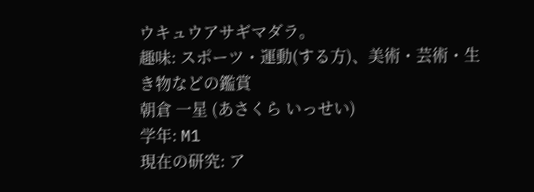ウキュウアサギマダラ。
趣味: スポーツ・運動(する方)、美術・芸術・生き物などの鑑賞
朝倉 一星 (あさくら いっせい)
学年: M1
現在の研究: ア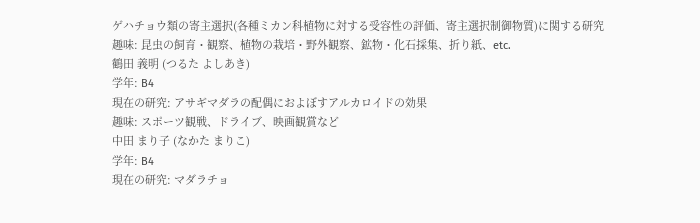ゲハチョウ類の寄主選択(各種ミカン科植物に対する受容性の評価、寄主選択制御物質)に関する研究
趣味: 昆虫の飼育・観察、植物の栽培・野外観察、鉱物・化石採集、折り紙、etc.
鶴田 義明 (つるた よしあき)
学年: B4
現在の研究: アサギマダラの配偶におよぼすアルカロイドの効果
趣味: スポーツ観戦、ドライブ、映画観賞など
中田 まり子 (なかた まりこ)
学年: B4
現在の研究: マダラチョ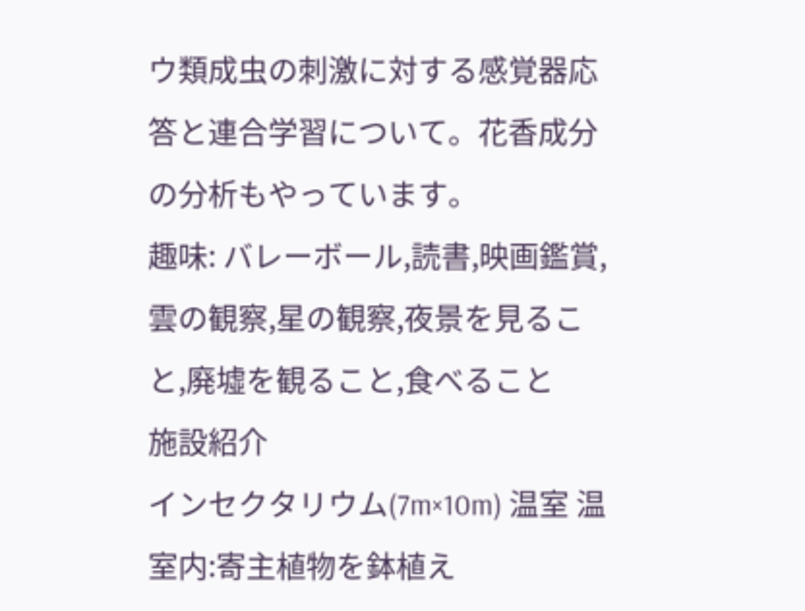ウ類成虫の刺激に対する感覚器応答と連合学習について。花香成分の分析もやっています。
趣味: バレーボール,読書,映画鑑賞,雲の観察,星の観察,夜景を見ること,廃墟を観ること,食べること
施設紹介
インセクタリウム(7m×10m) 温室 温室内:寄主植物を鉢植え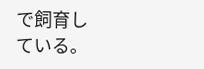で飼育している。